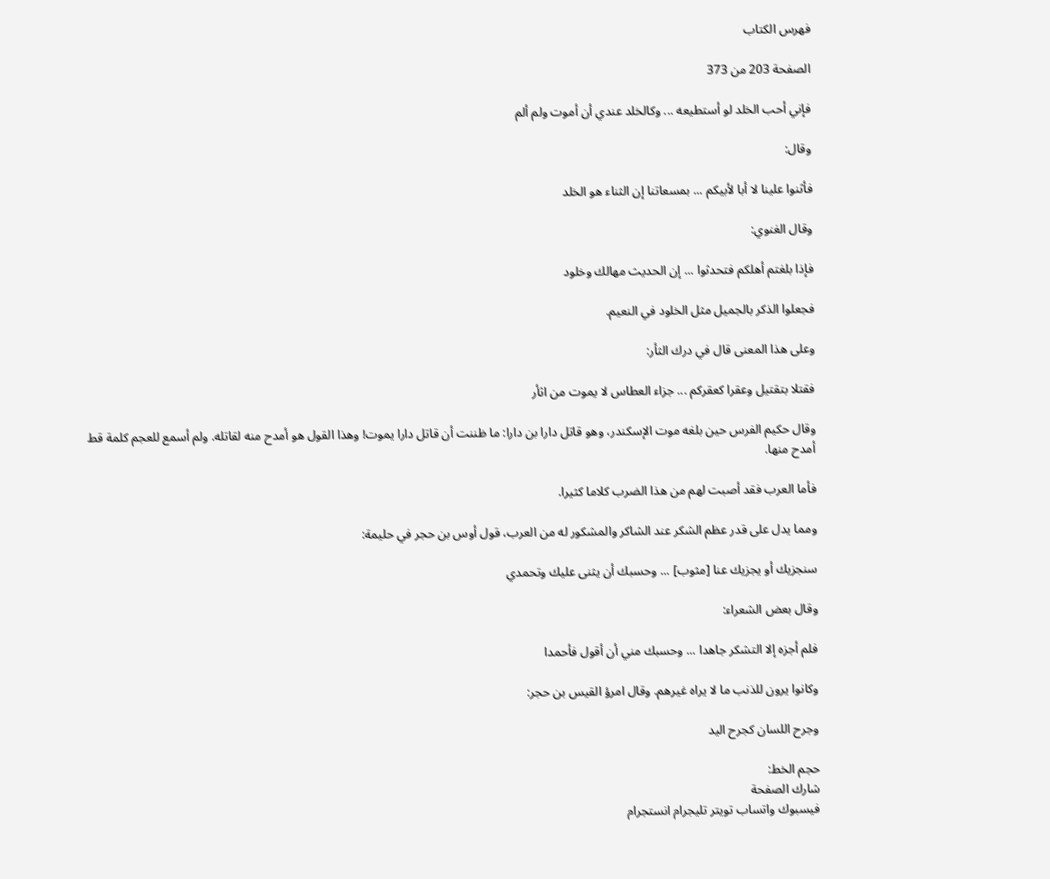فهرس الكتاب

الصفحة 203 من 373

فإني أحب الخلد لو أستطيعه ... وكالخلد عندي أن أموت ولم ألم

وقال:

فأثنوا علينا لا أبا لأبيكم ... بمسعاتنا إن الثناء هو الخلد

وقال الغنوي:

فإذا بلغتم أهلكم فتحدثوا ... إن الحديث مهالك وخلود

فجعلوا الذكر بالجميل مثل الخلود في النعيم.

وعلى هذا المعنى قال في درك الثأر:

فقتلا بتقتيل وعقرا كعقركم ... جزاء العطاس لا يموت من اثأر

وقال حكيم الفرس حين بلغه موت الإسكندر، وهو قاتل دارا بن دارا: ما ظننت أن قاتل دارا يموت! وهذا القول هو أمدح منه لقاتله. ولم أسمع للعجم كلمة قط أمدح منها.

فأما العرب فقد أصبت لهم من هذا الضرب كلاما كثيرا.

ومما يدل على قدر عظم الشكر عند الشاكر والمشكور له من العرب، قول أوس بن حجر في حليمة:

سنجزيك أو يجزيك عنا [مثوب] ... وحسبك أن يثنى عليك وتحمدي

وقال بعض الشعراء:

فلم أجزه إلا التشكر جاهدا ... وحسبك مني أن أقول فأحمدا

وكانوا يرون للذنب ما لا يراه غيرهم. وقال امرؤ القيس بن حجر:

وجرح اللسان كجرح اليد

حجم الخط:
شارك الصفحة
فيسبوك واتساب تويتر تليجرام انستجرام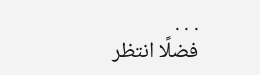. . .
فضلًا انتظر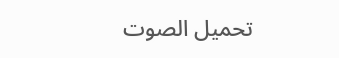تحميل الصوت